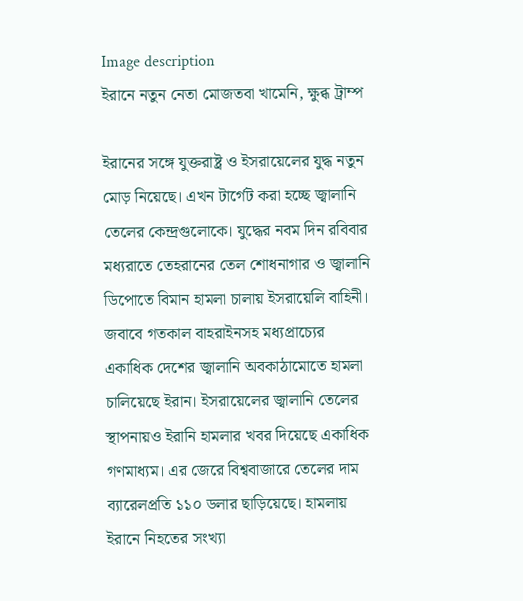Image description
ইরানে নতুন নেতা মোজতবা খামেনি, ক্ষুব্ধ ট্রাম্প

ইরানের সঙ্গে যুক্তরাষ্ট্র ও ইসরায়েলের যুদ্ধ নতুন মোড় নিয়েছে। এখন টার্গেট করা হচ্ছে জ্বালানি তেলের কেন্দ্রগুলোকে। যুদ্ধের নবম দিন রবিবার মধ্যরাতে তেহরানের তেল শোধনাগার ও জ্বালানি ডিপোতে বিমান হামলা চালায় ইসরায়েলি বাহিনী। জবাবে গতকাল বাহরাইনসহ মধ্যপ্রাচ্যের একাধিক দেশের জ্বালানি অবকাঠামোতে হামলা চালিয়েছে ইরান। ইসরায়েলের জ্বালানি তেলের স্থাপনায়ও ইরানি হামলার খবর দিয়েছে একাধিক গণমাধ্যম। এর জেরে বিশ্ববাজারে তেলের দাম ব্যারেলপ্রতি ১১০ ডলার ছাড়িয়েছে। হামলায় ইরানে নিহতের সংখ্যা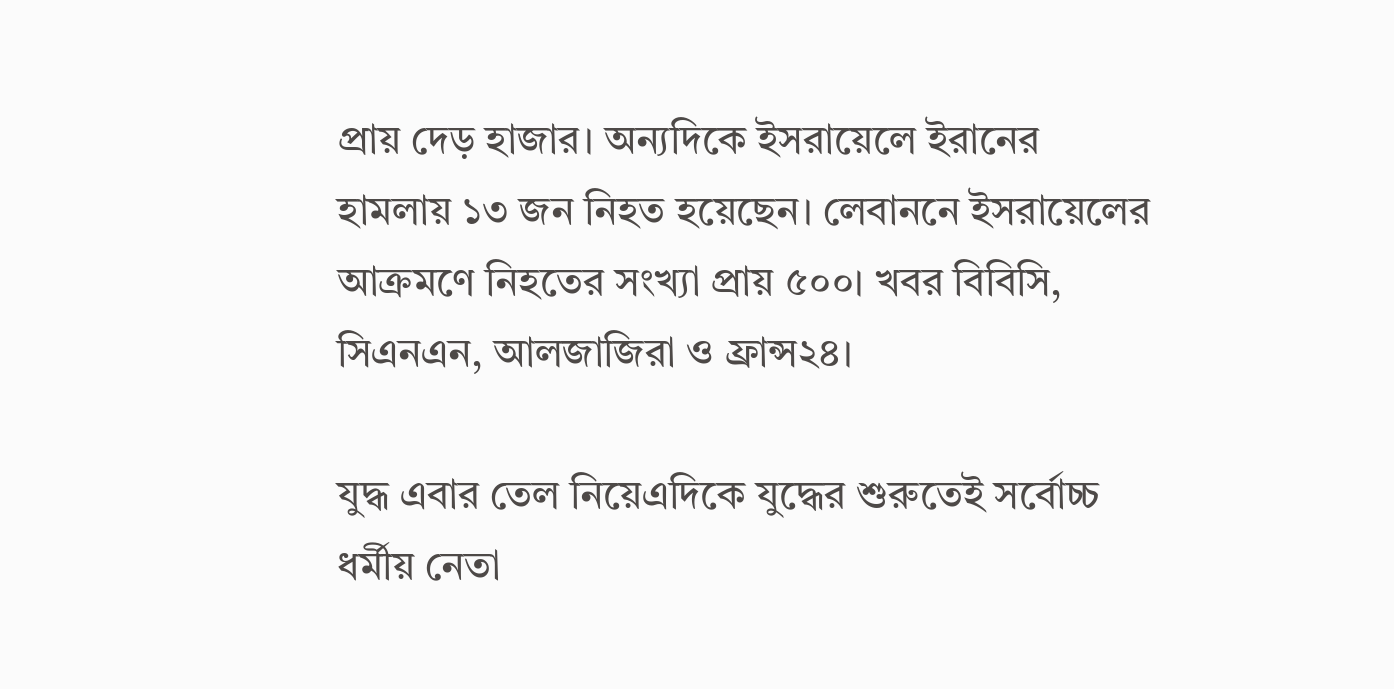প্রায় দেড় হাজার। অন্যদিকে ইসরায়েলে ইরানের হামলায় ১৩ জন নিহত হয়েছেন। লেবাননে ইসরায়েলের আক্রমণে নিহতের সংখ্যা প্রায় ৫০০। খবর বিবিসি, সিএনএন, আলজাজিরা ও ফ্রান্স২৪।

যুদ্ধ এবার তেল নিয়েএদিকে যুদ্ধের শুরুতেই সর্বোচ্চ ধর্মীয় নেতা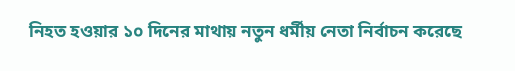নিহত হওয়ার ১০ দিনের মাথায় নতুন ধর্মীয় নেতা নির্বাচন করেছে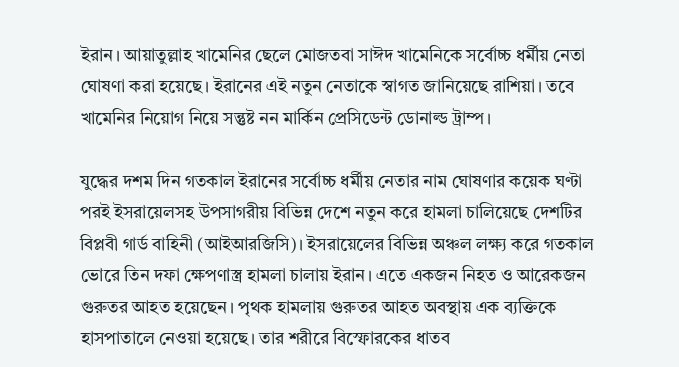ইরান। আয়াতুল্লাহ খামেনির ছেলে মোজতবা সাঈদ খামেনিকে সর্বোচ্চ ধর্মীয় নেতা ঘোষণা করা হয়েছে। ইরানের এই নতুন নেতাকে স্বাগত জানিয়েছে রাশিয়া। তবে খামেনির নিয়োগ নিয়ে সন্তুষ্ট নন মার্কিন প্রেসিডেন্ট ডোনাল্ড ট্রাম্প।

যুদ্ধের দশম দিন গতকাল ইরানের সর্বোচ্চ ধর্মীয় নেতার নাম ঘোষণার কয়েক ঘণ্টা পরই ইসরায়েলসহ উপসাগরীয় বিভিন্ন দেশে নতুন করে হামলা চালিয়েছে দেশটির বিপ্লবী গার্ড বাহিনী (আইআরজিসি)। ইসরায়েলের বিভিন্ন অঞ্চল লক্ষ্য করে গতকাল ভোরে তিন দফা ক্ষেপণাস্ত্র হামলা চালায় ইরান। এতে একজন নিহত ও আরেকজন গুরুতর আহত হয়েছেন। পৃথক হামলায় গুরুতর আহত অবস্থায় এক ব্যক্তিকে হাসপাতালে নেওয়া হয়েছে। তার শরীরে বিস্ফোরকের ধাতব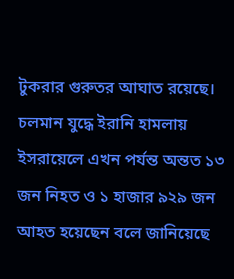টুকরার গুরুতর আঘাত রয়েছে। চলমান যুদ্ধে ইরানি হামলায় ইসরায়েলে এখন পর্যন্ত অন্তত ১৩ জন নিহত ও ১ হাজার ৯২৯ জন আহত হয়েছেন বলে জানিয়েছে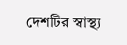দেশটির স্বাস্থ্য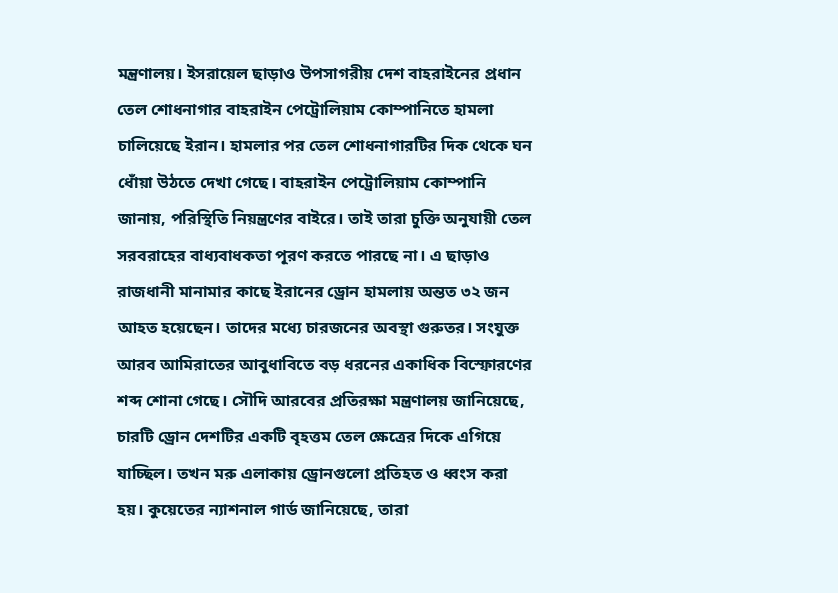মন্ত্রণালয়। ইসরায়েল ছাড়াও উপসাগরীয় দেশ বাহরাইনের প্রধান তেল শোধনাগার বাহরাইন পেট্রোলিয়াম কোম্পানিতে হামলা চালিয়েছে ইরান। হামলার পর তেল শোধনাগারটির দিক থেকে ঘন ধোঁয়া উঠতে দেখা গেছে। বাহরাইন পেট্রোলিয়াম কোম্পানি জানায়, পরিস্থিতি নিয়ন্ত্রণের বাইরে। তাই তারা চুক্তি অনুযায়ী তেল সরবরাহের বাধ্যবাধকতা পূরণ করতে পারছে না। এ ছাড়াও রাজধানী মানামার কাছে ইরানের ড্রোন হামলায় অন্তত ৩২ জন আহত হয়েছেন। তাদের মধ্যে চারজনের অবস্থা গুরুতর। সংযুক্ত আরব আমিরাতের আবুধাবিতে বড় ধরনের একাধিক বিস্ফোরণের শব্দ শোনা গেছে। সৌদি আরবের প্রতিরক্ষা মন্ত্রণালয় জানিয়েছে, চারটি ড্রোন দেশটির একটি বৃহত্তম তেল ক্ষেত্রের দিকে এগিয়ে যাচ্ছিল। তখন মরু এলাকায় ড্রোনগুলো প্রতিহত ও ধ্বংস করা হয়। কুয়েতের ন্যাশনাল গার্ড জানিয়েছে, তারা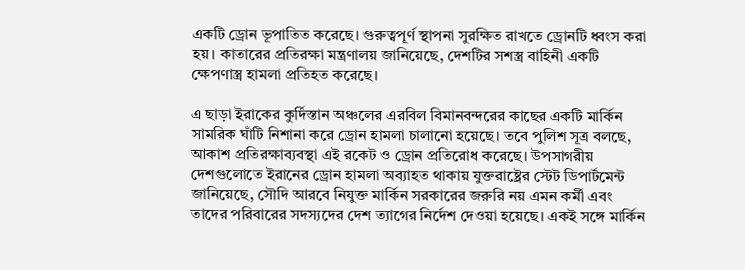একটি ড্রোন ভূপাতিত করেছে। গুরুত্বপূর্ণ স্থাপনা সুরক্ষিত রাখতে ড্রোনটি ধ্বংস করা হয়। কাতারের প্রতিরক্ষা মন্ত্রণালয় জানিয়েছে, দেশটির সশস্ত্র বাহিনী একটি ক্ষেপণাস্ত্র হামলা প্রতিহত করেছে।

এ ছাড়া ইরাকের কুর্দিস্তান অঞ্চলের এরবিল বিমানবন্দরের কাছের একটি মার্কিন সামরিক ঘাঁটি নিশানা করে ড্রোন হামলা চালানো হয়েছে। তবে পুলিশ সূত্র বলছে, আকাশ প্রতিরক্ষাব্যবস্থা এই রকেট ও ড্রোন প্রতিরোধ করেছে। উপসাগরীয় দেশগুলোতে ইরানের ড্রোন হামলা অব্যাহত থাকায় যুক্তরাষ্ট্রের স্টেট ডিপার্টমেন্ট জানিয়েছে, সৌদি আরবে নিযুক্ত মার্কিন সরকারের জরুরি নয় এমন কর্মী এবং তাদের পরিবারের সদস্যদের দেশ ত্যাগের নির্দেশ দেওয়া হয়েছে। একই সঙ্গে মার্কিন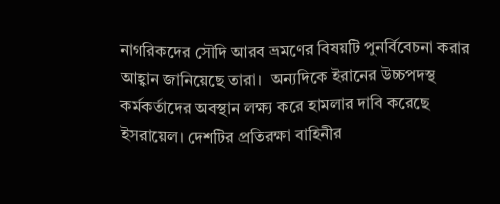নাগরিকদের সৌদি আরব ভ্রমণের বিষয়টি পুনর্বিবেচনা করার আহ্বান জানিয়েছে তারা।  অন্যদিকে ইরানের উচ্চপদস্থ কর্মকর্তাদের অবস্থান লক্ষ্য করে হামলার দাবি করেছে ইসরায়েল। দেশটির প্রতিরক্ষা বাহিনীর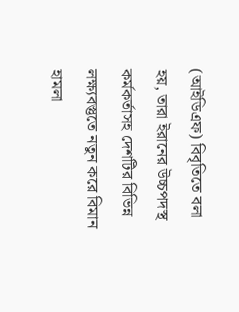(আইডিএফ) বিবৃতিতে বলা হয়, তারা ইরানের উচ্চপদস্থ কর্মকর্তাসহ দেশটির বিভিন্ন লক্ষ্যবস্তুতে নতুন করে বিমান হামলা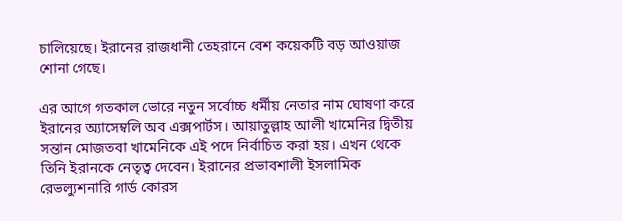চালিয়েছে। ইরানের রাজধানী তেহরানে বেশ কয়েকটি বড় আওয়াজ শোনা গেছে।

এর আগে গতকাল ভোরে নতুন সর্বোচ্চ ধর্মীয় নেতার নাম ঘোষণা করে ইরানের অ্যাসেম্বলি অব এক্সপার্টস। আয়াতুল্লাহ আলী খামেনির দ্বিতীয় সন্তান মোজতবা খামেনিকে এই পদে নির্বাচিত করা হয়। এখন থেকে তিনি ইরানকে নেতৃত্ব দেবেন। ইরানের প্রভাবশালী ইসলামিক রেভল্যুশনারি গার্ড কোরস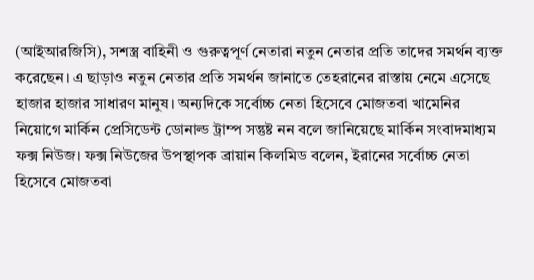(আইআরজিসি), সশস্ত্র বাহিনী ও গুরুত্বপূর্ণ নেতারা নতুন নেতার প্রতি তাদের সমর্থন ব্যক্ত করেছেন। এ ছাড়াও নতুন নেতার প্রতি সমর্থন জানাতে তেহরানের রাস্তায় নেমে এসেছে হাজার হাজার সাধারণ মানুষ। অন্যদিকে সর্বোচ্চ নেতা হিসেবে মোজতবা খামেনির নিয়োগে মার্কিন প্রেসিডেন্ট ডোনাল্ড ট্রাম্প সন্তুষ্ট নন বলে জানিয়েছে মার্কিন সংবাদমাধ্যম ফক্স নিউজ। ফক্স নিউজের উপস্থাপক ব্রায়ান কিলমিড বলেন, ইরানের সর্বোচ্চ নেতা হিসেবে মোজতবা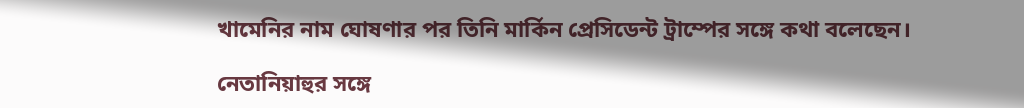খামেনির নাম ঘোষণার পর তিনি মার্কিন প্রেসিডেন্ট ট্রাম্পের সঙ্গে কথা বলেছেন।

নেতানিয়াহুর সঙ্গে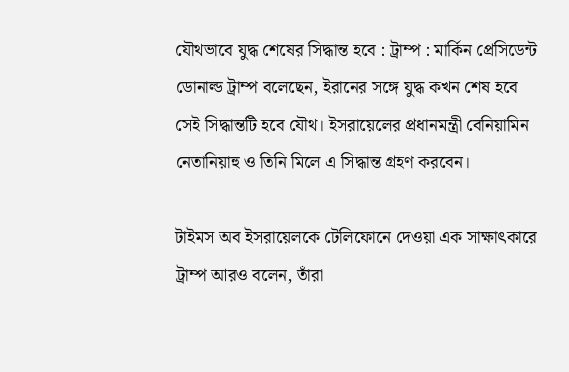যৌথভাবে যুদ্ধ শেষের সিদ্ধান্ত হবে : ট্রাম্প : মার্কিন প্রেসিডেন্ট ডোনাল্ড ট্রাম্প বলেছেন, ইরানের সঙ্গে যুদ্ধ কখন শেষ হবে সেই সিদ্ধান্তটি হবে যৌথ। ইসরায়েলের প্রধানমন্ত্রী বেনিয়ামিন নেতানিয়াহু ও তিনি মিলে এ সিদ্ধান্ত গ্রহণ করবেন।

টাইমস অব ইসরায়েলকে টেলিফোনে দেওয়া এক সাক্ষাৎকারে ট্রাম্প আরও বলেন, তাঁরা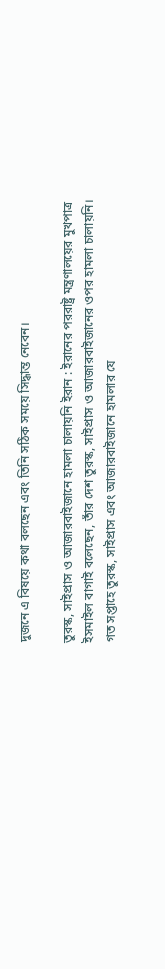দুজনে এ বিষয়ে কথা বলছেন এবং তিনি সঠিক সময়ে সিদ্ধান্ত নেবেন।

তুরস্ক, সাইপ্রাস ও আজারবাইজানে হামলা চালায়নি ইরান : ইরানের পররাষ্ট্র মন্ত্রণালয়ের মুখপাত্র ইসমাইল বাগাই বলেছেন, তাঁর দেশ তুরস্ক, সাইপ্রাস ও আজারবাইজানের ওপর হামলা চালায়নি। গত সপ্তাহে তুরস্ক, সাইপ্রাস এবং আজারবাইজানে হামলার যে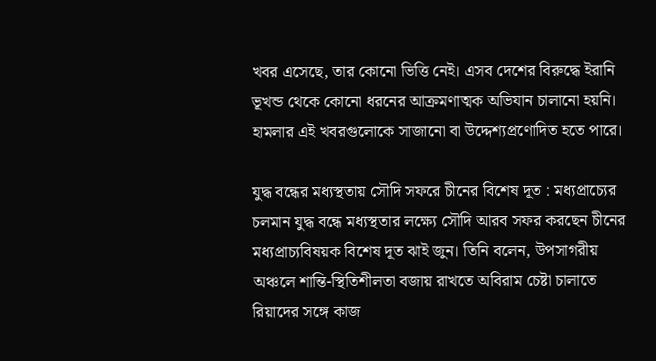খবর এসেছে, তার কোনো ভিত্তি নেই। এসব দেশের বিরুদ্ধে ইরানি ভূখন্ড থেকে কোনো ধরনের আক্রমণাত্মক অভিযান চালানো হয়নি। হামলার এই খবরগুলোকে সাজানো বা উদ্দেশ্যপ্রণোদিত হতে পারে।

যুদ্ধ বন্ধের মধ্যস্থতায় সৌদি সফরে চীনের বিশেষ দূত : মধ্যপ্রাচ্যের চলমান যুদ্ধ বন্ধে মধ্যস্থতার লক্ষ্যে সৌদি আরব সফর করছেন চীনের মধ্যপ্রাচ্যবিষয়ক বিশেষ দূত ঝাই জুন। তিনি বলেন, উপসাগরীয় অঞ্চলে শান্তি-স্থিতিশীলতা বজায় রাখতে অবিরাম চেষ্টা চালাতে রিয়াদের সঙ্গে কাজ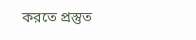করতে প্রস্তুত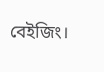বেইজিং।